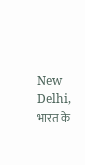New Delhi,
भारत के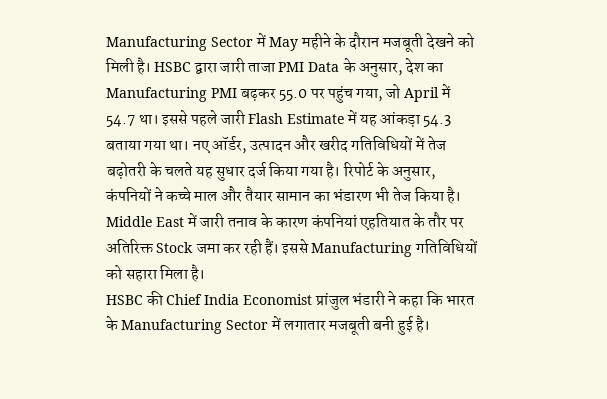Manufacturing Sector में May महीने के दौरान मजबूती देखने को मिली है। HSBC द्वारा जारी ताजा PMI Data के अनुसार, देश का Manufacturing PMI बढ़कर 55.0 पर पहुंच गया, जो April में 54.7 था। इससे पहले जारी Flash Estimate में यह आंकड़ा 54.3 बताया गया था। नए ऑर्डर, उत्पादन और खरीद गतिविधियों में तेज बढ़ोतरी के चलते यह सुधार दर्ज किया गया है। रिपोर्ट के अनुसार, कंपनियों ने कच्चे माल और तैयार सामान का भंडारण भी तेज किया है। Middle East में जारी तनाव के कारण कंपनियां एहतियात के तौर पर अतिरिक्त Stock जमा कर रही हैं। इससे Manufacturing गतिविधियों को सहारा मिला है।
HSBC की Chief India Economist प्रांजुल भंडारी ने कहा कि भारत के Manufacturing Sector में लगातार मजबूती बनी हुई है।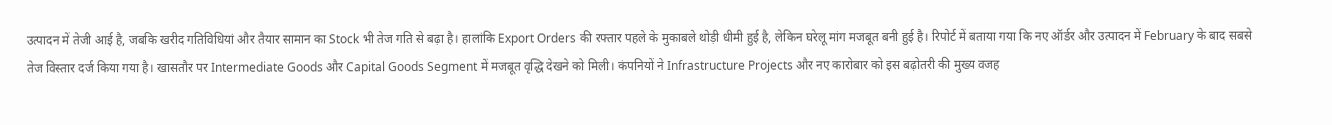उत्पादन में तेजी आई है, जबकि खरीद गतिविधियां और तैयार सामान का Stock भी तेज गति से बढ़ा है। हालांकि Export Orders की रफ्तार पहले के मुकाबले थोड़ी धीमी हुई है, लेकिन घरेलू मांग मजबूत बनी हुई है। रिपोर्ट में बताया गया कि नए ऑर्डर और उत्पादन में February के बाद सबसे तेज विस्तार दर्ज किया गया है। खासतौर पर Intermediate Goods और Capital Goods Segment में मजबूत वृद्धि देखने को मिली। कंपनियों ने Infrastructure Projects और नए कारोबार को इस बढ़ोतरी की मुख्य वजह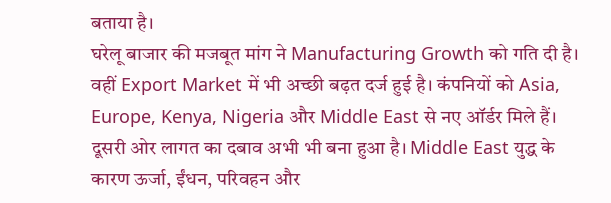बताया है।
घरेलू बाजार की मजबूत मांग ने Manufacturing Growth को गति दी है। वहीं Export Market में भी अच्छी बढ़त दर्ज हुई है। कंपनियों को Asia, Europe, Kenya, Nigeria और Middle East से नए ऑर्डर मिले हैं। दूसरी ओर लागत का दबाव अभी भी बना हुआ है। Middle East युद्ध के कारण ऊर्जा, ईंधन, परिवहन और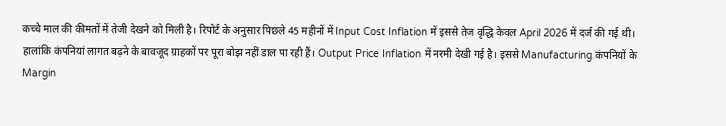कच्चे माल की कीमतों में तेजी देखने को मिली है। रिपोर्ट के अनुसार पिछले 45 महीनों में Input Cost Inflation में इससे तेज वृद्धि केवल April 2026 में दर्ज की गई थी।
हालांकि कंपनियां लागत बढ़ने के बावजूद ग्राहकों पर पूरा बोझ नहीं डाल पा रही हैं। Output Price Inflation में नरमी देखी गई है। इससे Manufacturing कंपनियों के Margin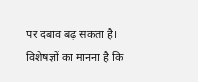पर दबाव बढ़ सकता है। विशेषज्ञों का मानना है कि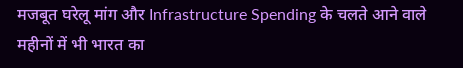मजबूत घरेलू मांग और Infrastructure Spending के चलते आने वाले महीनों में भी भारत का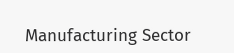Manufacturing Sector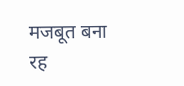मजबूत बना रह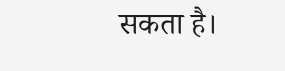सकता है।